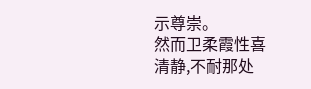示尊崇。
然而卫柔霞性喜清静,不耐那处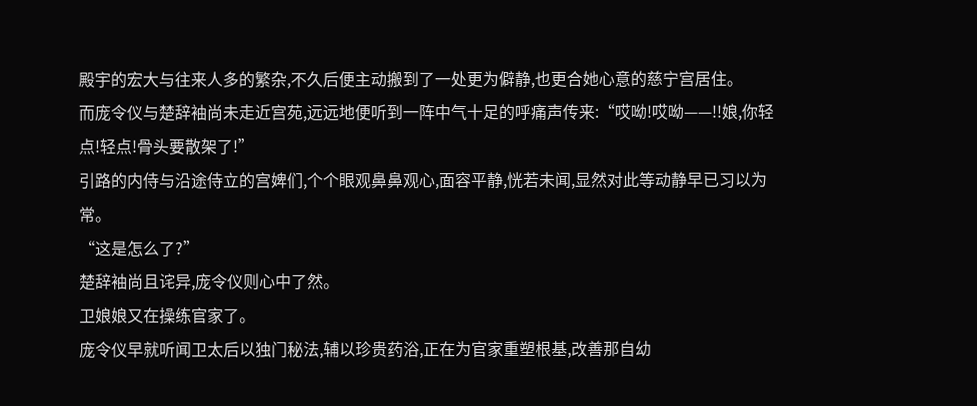殿宇的宏大与往来人多的繁杂,不久后便主动搬到了一处更为僻静,也更合她心意的慈宁宫居住。
而庞令仪与楚辞袖尚未走近宫苑,远远地便听到一阵中气十足的呼痛声传来:“哎呦!哎呦——!!娘,你轻点!轻点!骨头要散架了!”
引路的内侍与沿途侍立的宫婢们,个个眼观鼻鼻观心,面容平静,恍若未闻,显然对此等动静早已习以为常。
“这是怎么了?”
楚辞袖尚且诧异,庞令仪则心中了然。
卫娘娘又在操练官家了。
庞令仪早就听闻卫太后以独门秘法,辅以珍贵药浴,正在为官家重塑根基,改善那自幼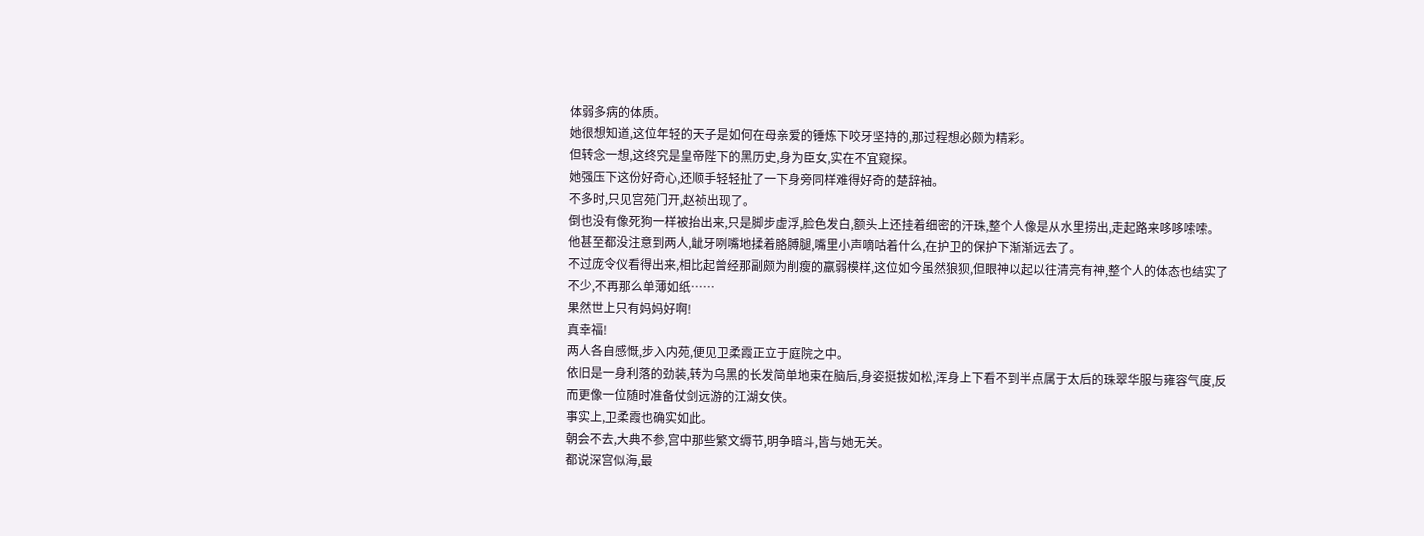体弱多病的体质。
她很想知道,这位年轻的天子是如何在母亲爱的锤炼下咬牙坚持的,那过程想必颇为精彩。
但转念一想,这终究是皇帝陛下的黑历史,身为臣女,实在不宜窥探。
她强压下这份好奇心,还顺手轻轻扯了一下身旁同样难得好奇的楚辞袖。
不多时,只见宫苑门开,赵祯出现了。
倒也没有像死狗一样被抬出来,只是脚步虚浮,脸色发白,额头上还挂着细密的汗珠,整个人像是从水里捞出,走起路来哆哆嗦嗦。
他甚至都没注意到两人,龇牙咧嘴地揉着胳膊腿,嘴里小声嘀咕着什么,在护卫的保护下渐渐远去了。
不过庞令仪看得出来,相比起曾经那副颇为削瘦的羸弱模样,这位如今虽然狼狈,但眼神以起以往清亮有神,整个人的体态也结实了不少,不再那么单薄如纸……
果然世上只有妈妈好啊!
真幸福!
两人各自感慨,步入内苑,便见卫柔霞正立于庭院之中。
依旧是一身利落的劲装,转为乌黑的长发简单地束在脑后,身姿挺拔如松,浑身上下看不到半点属于太后的珠翠华服与雍容气度,反而更像一位随时准备仗剑远游的江湖女侠。
事实上,卫柔霞也确实如此。
朝会不去,大典不参,宫中那些繁文缛节,明争暗斗,皆与她无关。
都说深宫似海,最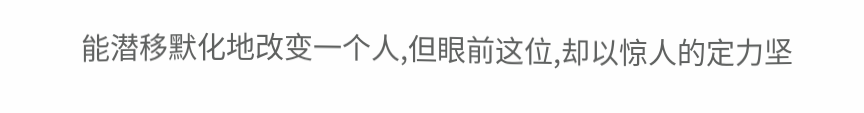能潜移默化地改变一个人,但眼前这位,却以惊人的定力坚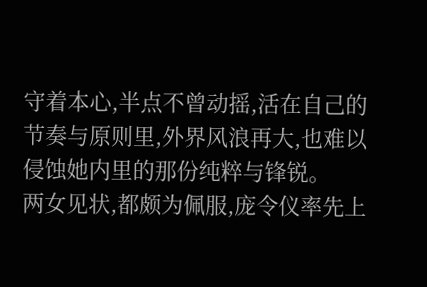守着本心,半点不曾动摇,活在自己的节奏与原则里,外界风浪再大,也难以侵蚀她内里的那份纯粹与锋锐。
两女见状,都颇为佩服,庞令仪率先上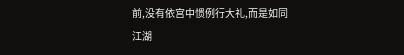前,没有依宫中惯例行大礼,而是如同江湖